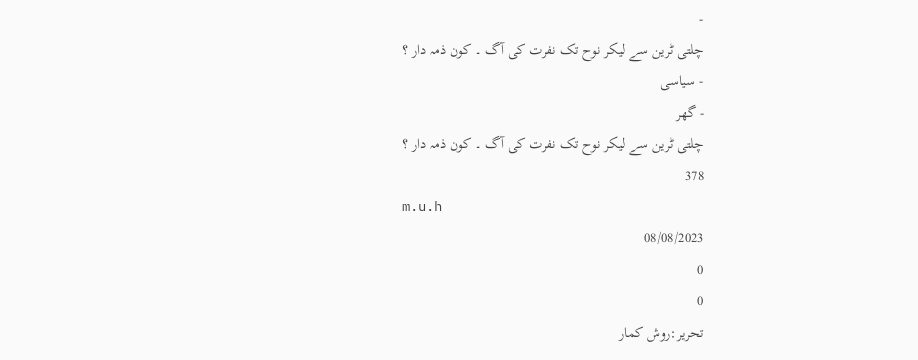-
چلتی ٹرین سے لیکر نوح تک نفرت کی آگ ۔ کون ذمہ دار ؟
- سیاسی
- گھر
چلتی ٹرین سے لیکر نوح تک نفرت کی آگ ۔ کون ذمہ دار ؟
378
m.u.h
08/08/2023
0
0
تحریر:روش کمار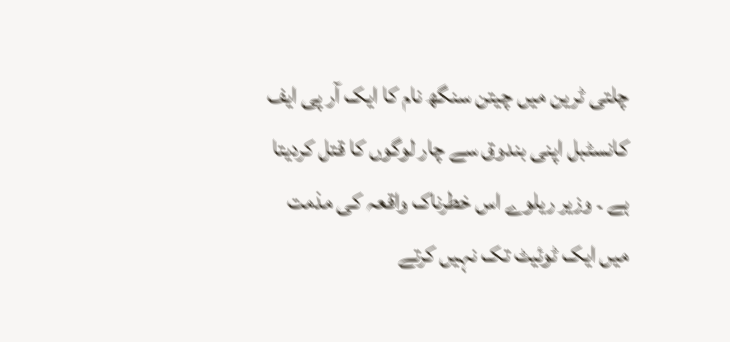چلتی ٹرین میں چیتن سنگھ نام کا ایک آر پی ایف کانسٹبل اپنی بندوق سے چار لوگوں کا قتل کردیتا ہے ۔ وزیر ریلوے اس خطرناک واقعہ کی مذمت میں ایک ٹوئیٹ تک نہیں کرتے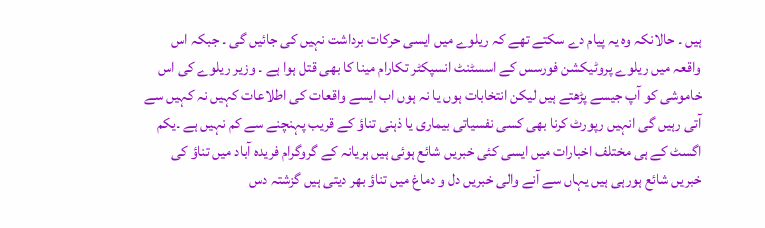ہیں ۔ حالانکہ وہ یہ پیام دے سکتے تھے کہ ریلوے میں ایسی حرکات برداشت نہیں کی جائیں گی ۔ جبکہ اس واقعہ میں ریلوے پروٹیکشن فورسس کے اسسٹنٹ انسپکٹر تکارام مینا کا بھی قتل ہوا ہے ۔ وزیر ریلوے کی اس خاموشی کو آپ جیسے پڑھتے ہیں لیکن انتخابات ہوں یا نہ ہوں اب ایسے واقعات کی اطلاعات کہیں نہ کہیں سے آتی رہیں گی انہیں رپورٹ کرنا بھی کسی نفسیاتی بیماری یا ذہنی تناؤ کے قریب پہنچنے سے کم نہیں ہے ۔یکم اگسٹ کے ہی مختلف اخبارات میں ایسی کئی خبریں شائع ہوئی ہیں ہریانہ کے گروگرام فریدہ آباد میں تناؤ کی خبریں شائع ہورہی ہیں یہاں سے آنے والی خبریں دل و دماغ میں تناؤ بھر دیتی ہیں گزشتہ دس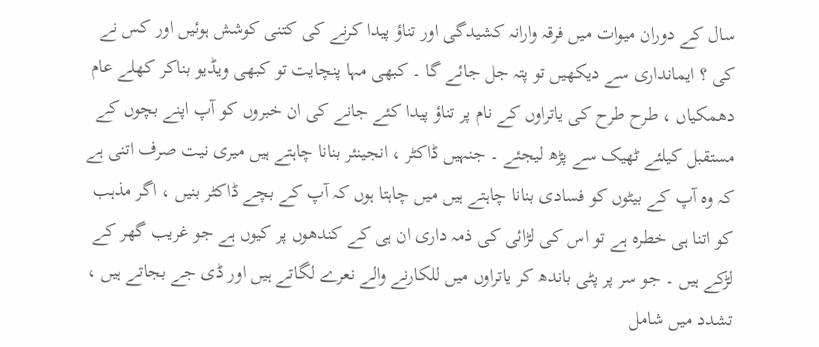سال کے دوران میوات میں فرقہ وارانہ کشیدگی اور تناؤ پیدا کرنے کی کتنی کوشش ہوئیں اور کس نے کی ؟ ایمانداری سے دیکھیں تو پتہ جل جائے گا ۔ کبھی مہا پنچایت تو کبھی ویڈیو بناکر کھلے عام دھمکیاں ، طرح طرح کی یاتراوں کے نام پر تناؤ پیدا کئے جانے کی ان خبروں کو آپ اپنے بچوں کے مستقبل کیلئے ٹھیک سے پڑھ لیجئے ۔ جنہیں ڈاکٹر ، انجینئر بنانا چاہتے ہیں میری نیت صرف اتنی ہے کہ وہ آپ کے بیٹوں کو فسادی بنانا چاہتے ہیں میں چاہتا ہوں کہ آپ کے بچے ڈاکٹر بنیں ، اگر مذہب کو اتنا ہی خطرہ ہے تو اس کی لڑائی کی ذمہ داری ان ہی کے کندھوں پر کیوں ہے جو غریب گھر کے لڑکے ہیں ۔ جو سر پر پٹی باندھ کر یاتراوں میں للکارنے والے نعرے لگاتے ہیں اور ڈی جے بجاتے ہیں ، تشدد میں شامل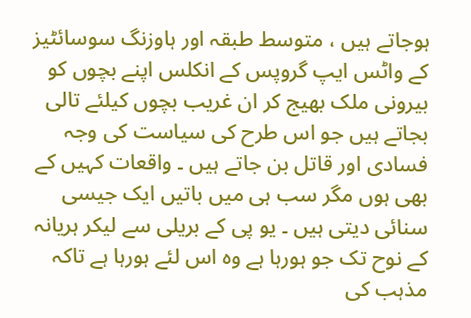ہوجاتے ہیں ، متوسط طبقہ اور ہاوزنگ سوسائٹیز کے واٹس ایپ گروپس کے انکلس اپنے بچوں کو بیرونی ملک بھیج کر ان غریب بچوں کیلئے تالی بجاتے ہیں جو اس طرح کی سیاست کی وجہ فسادی اور قاتل بن جاتے ہیں ۔ واقعات کہیں کے بھی ہوں مگر سب ہی میں باتیں ایک جیسی سنائی دیتی ہیں ۔ یو پی کے بریلی سے لیکر ہریانہ کے نوح تک جو ہورہا ہے وہ اس لئے ہورہا ہے تاکہ مذہب کی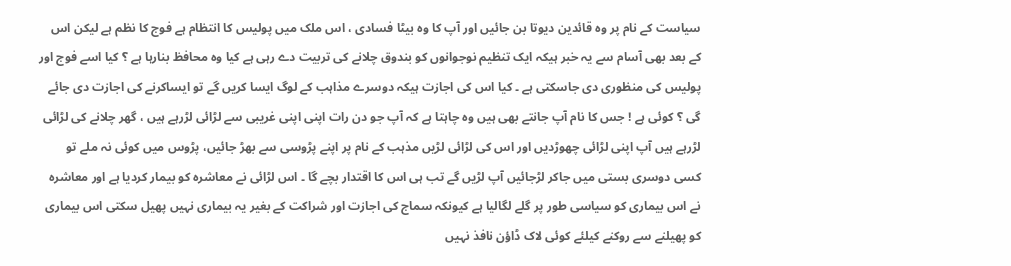سیاست کے نام پر وہ قائدین دیوتا بن جائیں اور آپ کا وہ بیٹا فسادی ، اس ملک میں پولیس کا انتظام ہے فوج کا نظم ہے لیکن اس کے بعد بھی آسام سے یہ خبر ہیکہ ایک تنظیم نوجوانوں کو بندوق چلانے کی تربیت دے رہی ہے کیا وہ محافظ بنارہا ہے ؟ کیا اسے فوج اور پولیس کی منظوری دی جاسکتی ہے ۔ کیا اس کی اجازت ہیکہ دوسرے مذاہب کے لوگ ایسا کریں گے تو ایساکرنے کی اجازت دی جائے گی ؟ کوئی ہے ! جس کا نام آپ جانتے بھی ہیں وہ چاہتا ہے کہ آپ جو دن رات اپنی اپنی غریبی سے لڑائی لڑرہے ہیں ، گھر چلانے کی لڑائی لڑرہے ہیں آپ اپنی لڑائی چھوڑدیں اور اس کی لڑائی لڑیں مذہب کے نام پر اپنے پڑوسی سے بھڑ جائیں، پڑوس میں کوئی نہ ملے تو کسی دوسری بستی میں جاکر لڑجائیں آپ لڑیں گے تب ہی اس کا اقتدار بچے گا ۔ اس لڑائی نے معاشرہ کو بیمار کردیا ہے اور معاشرہ نے اس بیماری کو سیاسی طور پر گلے لگالیا ہے کیونکہ سماج کی اجازت اور شراکت کے بغیر یہ بیماری نہیں پھیل سکتی اس بیماری کو پھیلنے سے روکنے کیلئے کوئی لاک ڈاؤن نافذ نہیں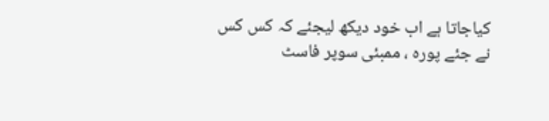کیاجاتا ہے اب خود دیکھ لیجئے کہ کس کس نے جئے پورہ ، ممبئی سوپر فاسٹ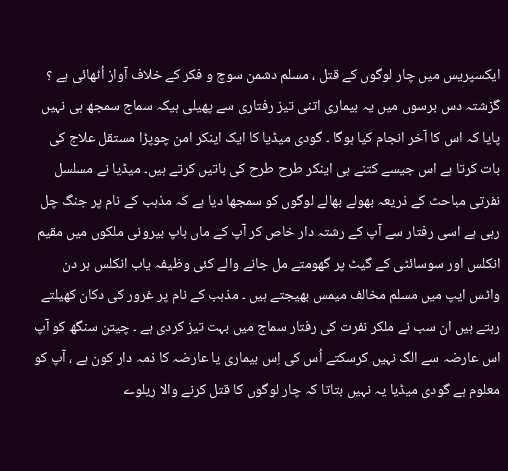ایکسپریس میں چار لوگوں کے قتل ، مسلم دشمن سوچ و فکر کے خلاف آواز اُٹھائی ہے ؟ گزشتہ دس برسوں میں یہ بیماری اتنی تیز رفتاری سے پھیلی ہیکہ سماج سمجھ ہی نہیں پایا کہ اس کا آخر انجام کیا ہوگا ۔ گودی میڈیا کا ایک اینکر امن چوپڑا مستقل علاج کی بات کرتا ہے اس جیسے کتنے ہی اینکر طرح طرح کی باتیں کرتے ہیں۔ میڈیا نے مسلسل نفرتی مباحث کے ذریعہ بھولے بھالے لوگوں کو سمجھا دیا ہے کہ مذہب کے نام پر جنگ چل رہی ہے اسی رفتار سے آپ کے رشتہ دار خاص کر آپ کے ماں باپ بیرونی ملکوں میں مقیم انکلس اور سوسائٹی کے گیٹ پر گھومتے مل جانے والے کئی وظیفہ یاب انکلس ہر دن واٹس ایپ میں مسلم مخالف میمس بھیجتے ہیں ۔ مذہب کے نام پر غرور کی دکان کھیلتے رہتے ہیں ان سب نے ملکر نفرت کی رفتار سماج میں بہت تیز کردی ہے ۔ چیتن سنگھ کو آپ اس عارضہ سے الگ نہیں کرسکتے اُس کی اِس بیماری یا عارضہ کا ذمہ دار کون ہے ، آپ کو معلوم ہے گودی میڈیا یہ نہیں بتاتا کہ چار لوگوں کا قتل کرنے والا ریلوے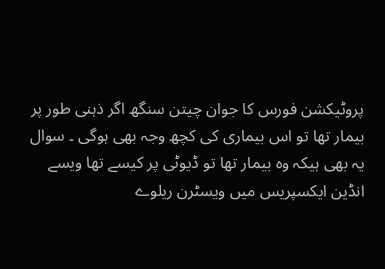پروٹیکشن فورس کا جوان چیتن سنگھ اگر ذہنی طور پر بیمار تھا تو اس بیماری کی کچھ وجہ بھی ہوگی ۔ سوال یہ بھی ہیکہ وہ بیمار تھا تو ڈیوٹی پر کیسے تھا ویسے انڈین ایکسپریس میں ویسٹرن ریلوے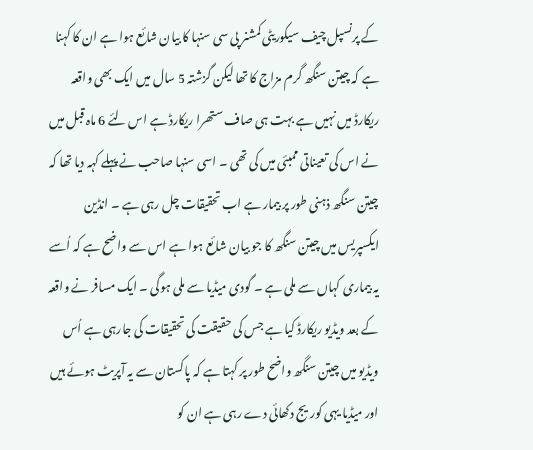کے پرنسپل چیف سیکوریٹی کمشنر پی سی سنہا کا بیان شائع ہوا ہے ان کا کہنا ہے کہ چیتن سنگھ گرم مزاج کا تھا لیکن گزشتہ 5 سال میں ایک بھی واقعہ ریکارڈ میں نہیں ہے بہت ہی صاف ستھرا ریکارڈ ہے اس لئے 6 ماہ قبل میں نے اس کی تعیناتی ممبئی میں کی تھی ۔ اسی سنہا صاحب نے پہلے کہہ دیا تھا کہ چیتن سنگھ ذہنی طور پر بیمار ہے اب تحقیقات چل رہی ہے ۔ انڈین ایکسپریس میں چیتن سنگھ کا جو بیان شائع ہوا ہے اس سے واضح ہے کہ اُسے یہ بیماری کہاں سے ملی ہے ۔ گودی میڈیا سے ملی ہوگی ۔ ایک مسافر نے واقعہ کے بعد ویڈیو ریکارڈ کیا ہے جس کی حقیقت کی تحقیقات کی جارہی ہے اُس ویڈیو میں چیتن سنگھ واضح طور پر کہتا ہے کہ پاکستان سے یہ آپریٹ ہوئے ہیں اور میڈیا یہی کوریج دکھائی دے رہی ہے ان کو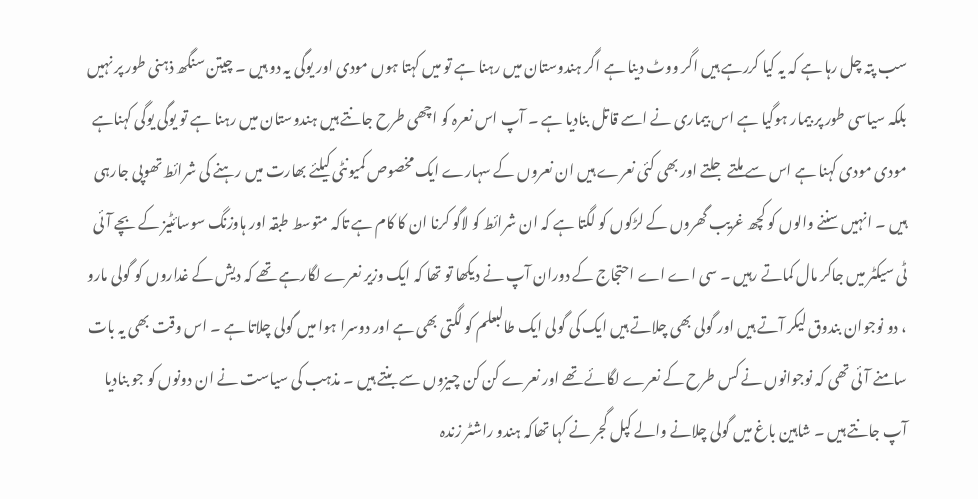سب پتہ چل رہا ہے کہ یہ کیا کررہے ہیں اگر ووٹ دینا ہے اگر ہندوستان میں رہنا ہے تو میں کہتا ہوں مودی اور یوگی یہ دو ہیں ۔ چیتن سنگھ ذہنی طور پر نہیں بلکہ سیاسی طور پر بیمار ہوگیا ہے اس بیماری نے اسے قاتل بنادیا ہے ۔ آپ اس نعرہ کو اچھی طرح جانتے ہیں ہندوستان میں رہنا ہے تو یوگی یوگی کہناہے مودی مودی کہنا ہے اس سے ملتے جلتے اور بھی کئی نعرے ہیں ان نعروں کے سہارے ایک مخصوص کمیونٹی کیلئے بھارت میں رہنے کی شرائط تھوپی جارہی ہیں ۔ انہیں سننے والوں کو کچھ غریب گھروں کے لڑکوں کو لگتا ہے کہ ان شرائط کو لاگو کرنا ان کا کام ہے تاکہ متوسط طبقہ اور ہاوزنگ سوسائٹیز کے بچے آئی ٹی سیکٹر میں جاکر مال کماتے رہیں ۔ سی اے اے احتجاج کے دوران آپ نے دیکھا تو تھا کہ ایک وزیر نعرے لگارہے تھے کہ دیش کے غداروں کو گولی مارو ، دو نوجوان بندوق لیکر آتے ہیں اور گولی بھی چلاتے ہیں ایک کی گولی ایک طالبعلم کو لگتی بھی ہے اور دوسرا ہوا میں گولی چلاتا ہے ۔ اس وقت بھی یہ بات سامنے آئی تھی کہ نوجوانوں نے کس طرح کے نعرے لگائے تھے اور نعرے کن کن چیزوں سے بنتے ہیں ۔ مذہب کی سیاست نے ان دونوں کو جو بنادیا آپ جانتے ہیں ۔ شاہین باغ میں گولی چلانے والے کپل گجر نے کہا تھاکہ ہندو راشٹر زندہ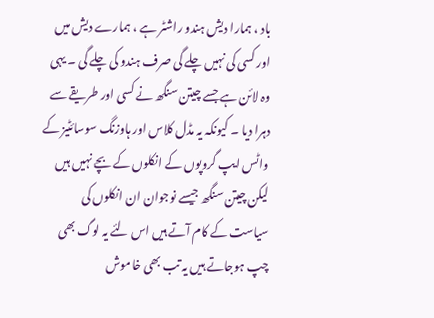باد ، ہمارا دیش ہندو راشٹر ہے ، ہمارے دیش میں اور کسی کی نہیں چلے گی صرف ہندو کی چلے گی ۔ یہی وہ لائن ہے جسے چیتن سنگھ نے کسی اور طریقے سے دہرا دیا ۔ کیونکہ یہ مڈل کلاس اور ہاوزنگ سوسائٹیز کے واٹس ایپ گروپوں کے انکلوں کے بچے نہیں ہیں لیکن چیتن سنگھ جیسے نوجوان ان انکلوں کی سیاست کے کام آتے ہیں اس لئے یہ لوگ بھی چپ ہوجاتے ہیں یہ تب بھی خاموش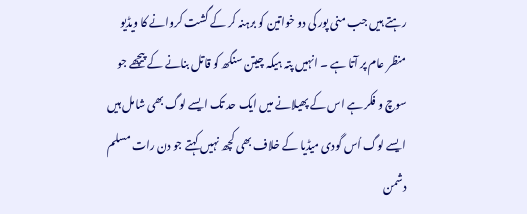رہتے ہیں جب منی پور کی دو خواتین کو برہنہ کر کے گشت کروانے کا ویڈیو منظر عام پر آتا ہے ۔ انہیں پتہ ہیکہ چیتن سنگھ کو قاتل بنانے کے پیچھے جو سوچ و فکر ہے اس کے پھیلانے میں ایک حد تک ایسے لوگ بھی شامل ہیں ایسے لوگ اُس گودی میڈیا کے خلاف بھی کچھ نہیں کہتے جو دن رات مسلم دشمن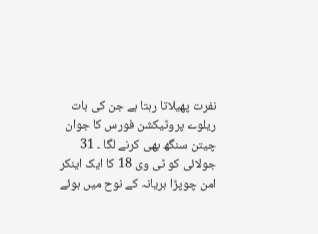نفرت پھیلاتا رہتا ہے جن کی بات ریلوے پروٹیکشن فورس کا جوان چیتن سنگھ بھی کرنے لگا ۔ 31 جولائی کو ٹی وی 18 کا ایک اینکر امن چوپڑا ہریانہ کے نوح میں ہوئے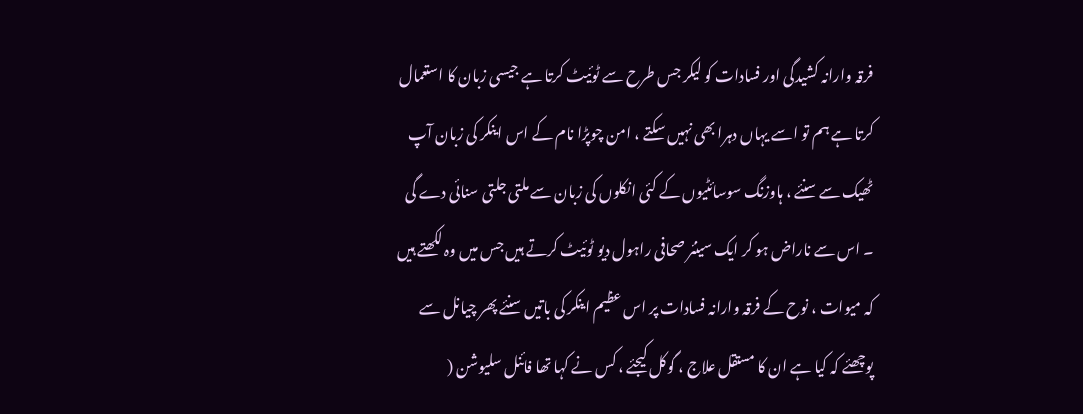فرقہ وارانہ کشیدگی اور فسادات کو لیکر جس طرح سے ٹوئیٹ کرتا ہے جیسی زبان کا استعمال کرتا ہے ہم تو اسے یہاں دہرا بھی نہیں سکتے ، امن چوپڑا نام کے اس اینکر کی زبان آپ ٹھیک سے سنئے ، ہاوزنگ سوسائٹیوں کے کئی انکلوں کی زبان سے ملتی جلتی سنائی دے گی ۔ اس سے ناراض ہو کر ایک سینئر صحافی راہول دیو ٹوئیٹ کرتے ہیں جس میں وہ لکھتے ہیں کہ میوات ، نوح کے فرقہ وارانہ فسادات پر اس عظیم اینکر کی باتیں سنئے پھر چیانل سے پوچھئے کہ کیا ہے ان کا مستقل علاج ، گوکل کیجئے ، کس نے کہا تھا فائنل سلیوشن (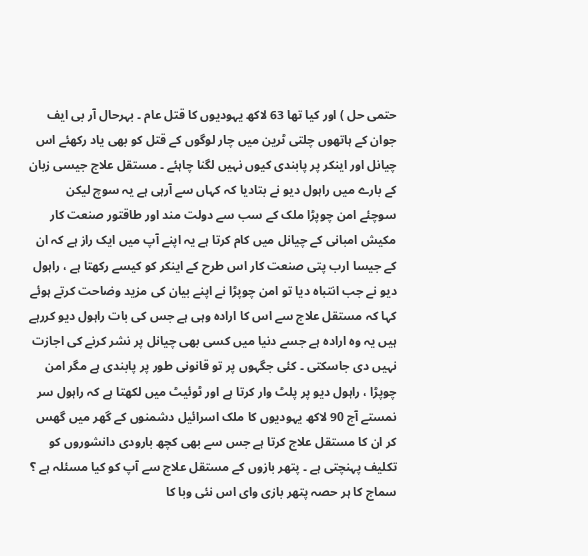حتمی حل ) اور کیا تھا 63 لاکھ یہودیوں کا قتل عام ۔ بہرحال آر بی ایف جوان کے ہاتھوں چلتی ٹرین میں چار لوگوں کے قتل کو بھی یاد رکھئے اس چیانل اور اینکر پر پابندی کیوں نہیں لگنا چاہئے ۔ مستقل علاج جیسی زبان کے بارے میں راہول دیو نے بتادیا کہ کہاں سے آرہی ہے یہ سوچ لیکن سوچئے امن چوپڑا ملک کے سب سے دولت مند اور طاقتور صنعت کار مکیش امبانی کے چیانل میں کام کرتا ہے یہ اپنے آپ میں ایک راز ہے کہ ان کے جیسا ارب پتی صنعت کار اس طرح کے اینکر کو کیسے رکھتا ہے ، راہول دیو نے جب انتباہ دیا تو امن چوپڑا نے اپنے بیان کی مزید وضاحت کرتے ہوئے کہا کہ مستقل علاج سے اس کا ارادہ وہی ہے جس کی بات راہول دیو کررہے ہیں یہ وہ ارادہ ہے جسے دنیا میں کسی بھی چیانل پر نشر کرنے کی اجازت نہیں دی جاسکتی ۔ کئی جگہوں پر تو قانونی طور پر پابندی ہے مگر امن چوپڑا ، راہول دیو پر پلٹ وار کرتا ہے اور ٹوئیٹ میں لکھتا ہے کہ راہول سر نمستے آج 90 لاکھ یہودیوں کا ملک اسرائیل دشمنوں کے گھر میں گھس کر ان کا مستقل علاج کرتا ہے جس سے بھی کچھ بارودی دانشوروں کو تکلیف پہنچتی ہے ۔ پتھر بازوں کے مستقل علاج سے آپ کو کیا مسئلہ ہے ؟ سماج کا ہر حصہ پتھر بازی وای اس نئی وبا کا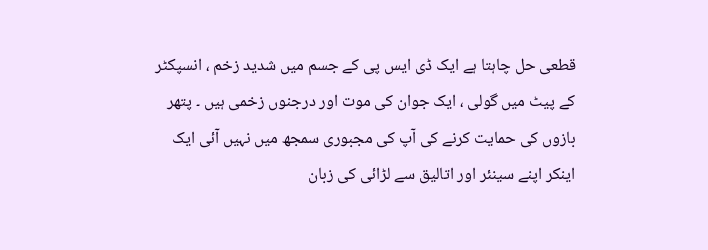قطعی حل چاہتا ہے ایک ڈی ایس پی کے جسم میں شدید زخم ، انسپکٹر کے پیٹ میں گولی ، ایک جوان کی موت اور درجنوں زخمی ہیں ۔ پتھر بازوں کی حمایت کرنے کی آپ کی مجبوری سمجھ میں نہیں آئی ایک اینکر اپنے سینئر اور اتالیق سے لڑائی کی زبان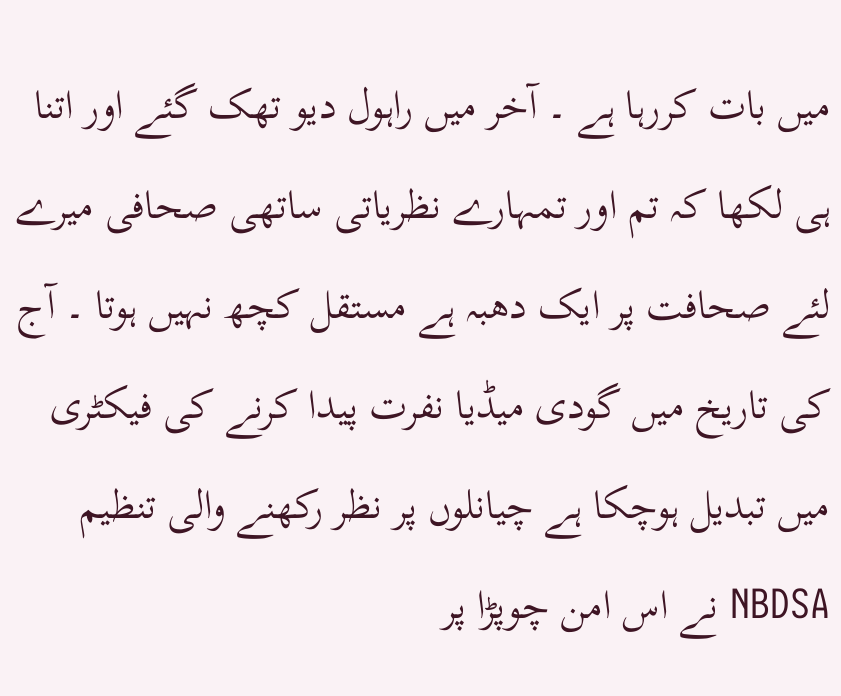میں بات کررہا ہے ۔ آخر میں راہول دیو تھک گئے اور اتنا ہی لکھا کہ تم اور تمہارے نظریاتی ساتھی صحافی میرے لئے صحافت پر ایک دھبہ ہے مستقل کچھ نہیں ہوتا ۔ آج کی تاریخ میں گودی میڈیا نفرت پیدا کرنے کی فیکٹری میں تبدیل ہوچکا ہے چیانلوں پر نظر رکھنے والی تنظیم NBDSA نے اس امن چوپڑا پر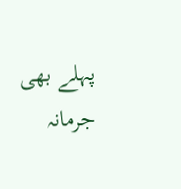پہلے بھی جرمانہ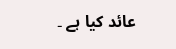عائد کیا ہے ۔